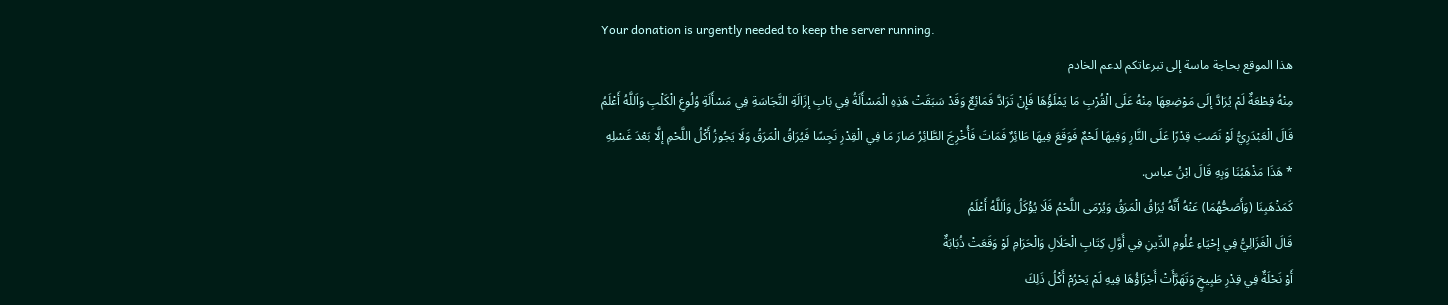Your donation is urgently needed to keep the server running.
هذا الموقع بحاجة ماسة إلى تبرعاتكم لدعم الخادم
مِنْهُ قِطْعَةٌ لَمْ يُرَادَّ إلَى مَوْضِعِهَا مِنْهُ عَلَى الْقُرْبِ مَا يَمْلَؤُهَا فَإِنْ تَرَادَّ فَمَائِعٌ وَقَدْ سَبَقَتْ هَذِهِ الْمَسْأَلَةُ فِي بَابِ إزَالَةِ النَّجَاسَةِ فِي مَسْأَلَةِ وُلُوغِ الْكَلْبِ وَاَللَّهُ أَعْلَمُ
قَالَ الْعَبْدَرِيُّ لَوْ نَصَبَ قِدْرًا عَلَى النَّارِ وَفِيهَا لَحْمٌ فَوَقَعَ فِيهَا طَائِرٌ فَمَاتَ فَأُخْرِجَ الطَّائِرُ صَارَ مَا فِي الْقِدْرِ نَجِسًا فَيُرَاقُ الْمَرَقُ وَلَا يَجُوزُ أَكْلُ اللَّحْمِ إلَّا بَعْدَ غَسْلِهِ
* هَذَا مَذْهَبُنَا وَبِهِ قَالَ ابْنُ عباس.
كَمَذْهَبِنَا (وَأَصَحُّهُمَا) عَنْهُ أَنَّهُ يُرَاقُ الْمَرَقُ وَيُرْمَى اللَّحْمُ فَلَا يُؤْكَلُ وَاَللَّهُ أَعْلَمُ
قَالَ الْغَزَالِيُّ فِي إحْيَاءِ عُلُومِ الدِّينِ فِي أَوَّلِ كِتَابِ الْحَلَالِ وَالْحَرَامِ لَوْ وَقَعَتْ ذُبَابَةٌ
أَوْ نَحْلَةٌ فِي قِدْرِ طَبِيخٍ وَتَهَرَّأَتْ أَجْزَاؤُهَا فِيهِ لَمْ يَحْرُمْ أَكْلُ ذَلِكَ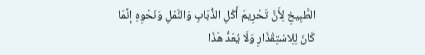الطَّبِيخِ لِأَنَّ تَحْرِيمَ أَكْلِ الذُّبَابِ وَالنَّمْلِ وَنَحْوِهِ إنَّمَا كَانَ لِلِاسْتِقْذَارِ وَلَا يُعَدُّ هَذَا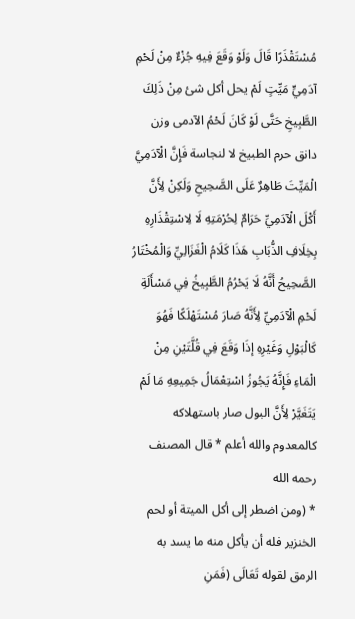مُسْتَقْذَرًا قَالَ وَلَوْ وَقَعَ فِيهِ جُزْءٌ مِنْ لَحْمِ آدَمِيٍّ مَيِّتٍ لَمْ يحل أكل شئ مِنْ ذَلِكَ الطَّبِيخِ حَتَّى لَوْ كَانَ لَحْمُ الآدمى وزن دانق حرم الطبيخ لا لنجاسة فَإِنَّ الْآدَمِيَّ الْمَيِّتَ طَاهِرٌ عَلَى الصَّحِيحِ وَلَكِنْ لِأَنَّ أَكْلَ الْآدَمِيِّ حَرَامٌ لِحُرْمَتِهِ لَا لِاسْتِقْذَارِهِ بِخِلَافِ الذُّبَابِ هَذَا كَلَامُ الْغَزَالِيِّ وَالْمُخْتَارُ الصَّحِيحُ أَنَّهُ لَا يَحْرُمُ الطَّبِيخُ فِي مَسْأَلَةِ لَحْمِ الْآدَمِيِّ لِأَنَّهُ صَارَ مُسْتَهْلَكًا فَهُوَ كَالْبَوْلِ وَغَيْرِهِ إذَا وَقَعَ فِي قُلَّتَيْنِ مِنْ الْمَاءِ فَإِنَّهُ يَجُوزُ اسْتِعْمَالُ جَمِيعِهِ مَا لَمْ يَتَغَيَّرْ لِأَنَّ البول صار باستهلاكه كالمعدوم والله أعلم * قال المصنف رحمه الله
* (ومن اضطر إلى أكل الميتة أو لحم الخنزير فله أن يأكل منه ما يسد به الرمق لقوله تَعَالَى (فَمَنِ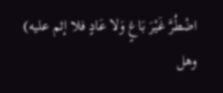اضْطُرَّ غَيْرَ بَاغٍ وَلا عَادٍ فلا إثم عليه) وهل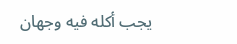يجب أكله فيه وجهان